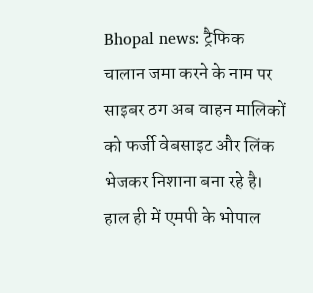Bhopal news: ट्रैफिक चालान जमा करने के नाम पर साइबर ठग अब वाहन मालिकों को फर्जी वेबसाइट और लिंक भेजकर निशाना बना रहे है। हाल ही में एमपी के भोपाल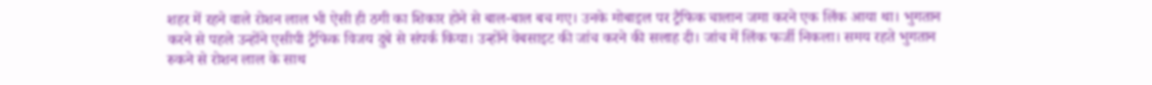शहर में रहने वाले रोशन लाल भी ऐसी ही ठगी का शिकार होने से बाल-बाल बच गए। उनके मोबाइल पर ट्रैफिक चालान जमा करने एक लिंक आया था। भुगतान करने से पहले उन्होंने एसीपी ट्रैफिक विजय दुबे से संपर्क किया। उन्होंने वेबसाइट की जांच करने की सलाह दी। जांच में लिंक फर्जी निकला। समय रहते भुगतान रुकने से रोशन लाल के साथ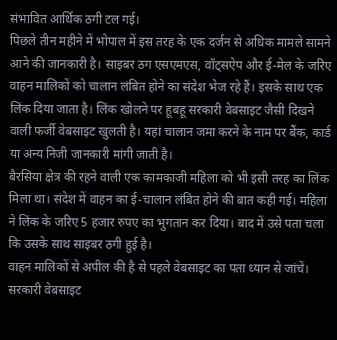संभावित आर्थिक ठगी टल गई।
पिछले तीन महीने में भोपाल में इस तरह के एक दर्जन से अधिक मामले सामने आने की जानकारी है। साइबर ठग एसएमएस, वॉट्सऐप और ई-मेल के जरिए वाहन मालिकों को चालान लंबित होने का संदेश भेज रहे हैं। इसके साथ एक लिंक दिया जाता है। लिंक खोलने पर हूबहू सरकारी वेबसाइट जैसी दिखने वाली फर्जी वेबसाइट खुलती है। यहां चालान जमा करने के नाम पर बैंक, कार्ड या अन्य निजी जानकारी मांगी जाती है।
बैरसिया क्षेत्र की रहने वाली एक कामकाजी महिला को भी इसी तरह का लिंक मिला था। संदेश में वाहन का ई-चालान लंबित होने की बात कही गई। महिला ने लिंक के जरिए 5 हजार रुपए का भुगतान कर दिया। बाद में उसे पता चला कि उसके साथ साइबर ठगी हुई है।
वाहन मालिकों से अपील की है से पहले वेबसाइट का पता ध्यान से जांचें। सरकारी वेबसाइट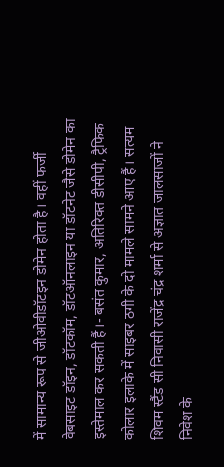में सामान्य रूप से जीओवीडॉटइन डोमेन होता है। वहीं फर्जी वेबसाइट डॉइन, डॉटकॉम, डॉटऑनलाइन या डॉटनेट जैसे डोमेन का इस्तेमाल कर सकती हैं।- बसंत कुमार, अतिरिक्त डीसीपी, ट्रैफिक
कोलार इलाके में साइबर ठगी के दो मामले सामने आए हैं। सत्यम शिवम स्टैंड सी निवासी राजेंद्र चंद्र शर्मा से अज्ञात जालसाजों ने निवेश के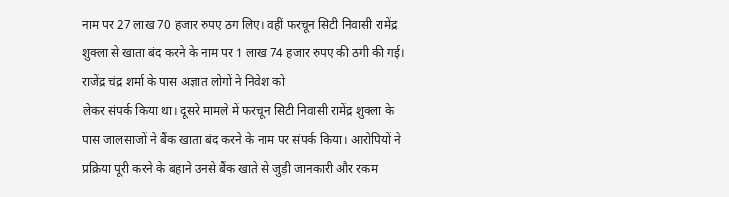नाम पर 27 लाख 70 हजार रुपए ठग लिए। वहीं फरचून सिटी निवासी रामेंद्र शुक्ला से खाता बंद करने के नाम पर 1 लाख 74 हजार रुपए की ठगी की गई। राजेंद्र चंद्र शर्मा के पास अज्ञात लोगों ने निवेश को
लेकर संपर्क किया था। दूसरे मामले में फरचून सिटी निवासी रामेंद्र शुक्ला के पास जालसाजों ने बैंक खाता बंद करने के नाम पर संपर्क किया। आरोपियों ने प्रक्रिया पूरी करने के बहाने उनसे बैंक खाते से जुड़ी जानकारी और रकम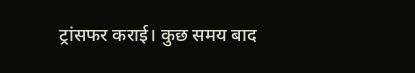ट्रांसफर कराई। कुछ समय बाद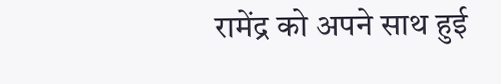रामेंद्र को अपने साथ हुई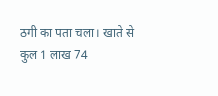ठगी का पता चला। खाते से कुल 1 लाख 74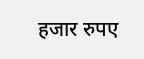हजार रुपए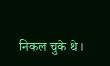निकल चुके थे।